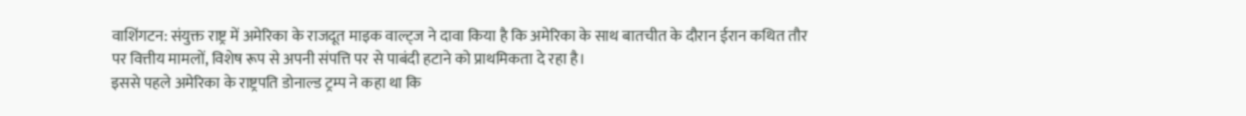वाशिंगटन: संयुक्त राष्ट्र में अमेरिका के राजदूत माइक वाल्ट्ज ने दावा किया है कि अमेरिका के साथ बातचीत के दौरान ईरान कथित तौर पर वित्तीय मामलों, विशेष रूप से अपनी संपत्ति पर से पाबंदी हटाने को प्राथमिकता दे रहा है।
इससे पहले अमेरिका के राष्ट्रपति डोनाल्ड ट्रम्प ने कहा था कि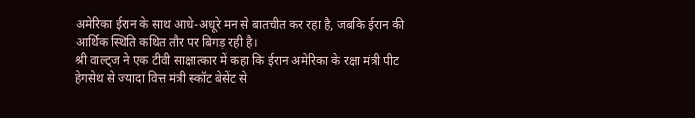अमेरिका ईरान के साथ आधे-अधूरे मन से बातचीत कर रहा है, जबकि ईरान की आर्थिक स्थिति कथित तौर पर बिगड़ रही है।
श्री वाल्ट्ज ने एक टीवी साक्षात्कार में कहा कि ईरान अमेरिका के रक्षा मंत्री पीट हेगसेथ से ज्यादा वित्त मंत्री स्कॉट बेसेंट से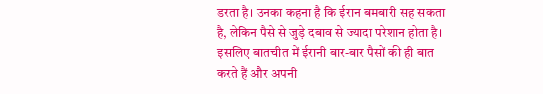डरता है। उनका कहना है कि ईरान बमबारी सह सकता है, लेकिन पैसे से जुड़े दबाव से ज्यादा परेशान होता है। इसलिए बातचीत में ईरानी बार-बार पैसों की ही बात करते हैं और अपनी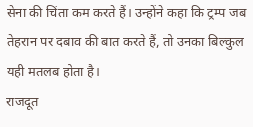सेना की चिंता कम करते हैं। उन्होंने कहा कि ट्रम्प जब तेहरान पर दबाव की बात करते हैं, तो उनका बिल्कुल यही मतलब होता है।
राजदूत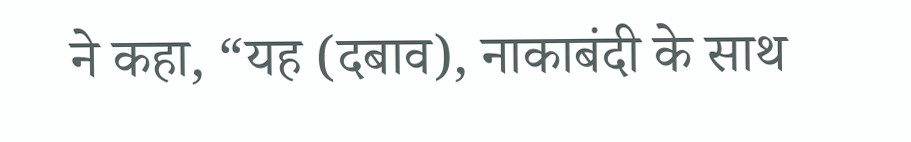ने कहा, “यह (दबाव), नाकाबंदी के साथ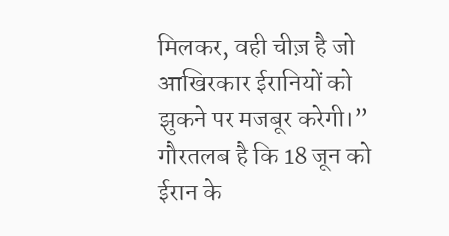मिलकर, वही चीज़ है जो आखिरकार ईरानियों को झुकने पर मजबूर करेगी।”
गौरतलब है कि 18 जून को ईरान के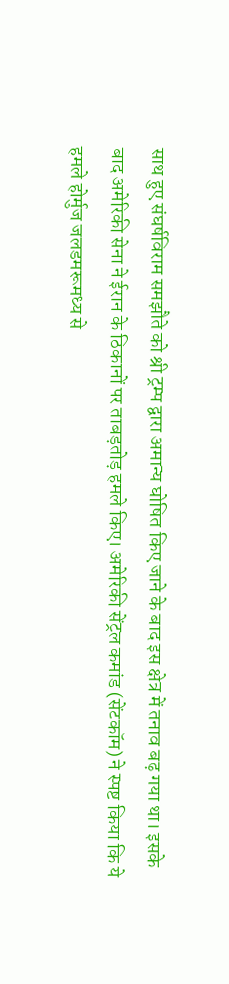साथ हुए संघर्षविराम समझौते को श्री ट्रम्प द्वारा अमान्य घोषित किए जाने के बाद इस क्षेत्र में तनाव बढ़ गया था। इसके बाद अमेरिकी सेना ने ईरान के ठिकानों पर ताबड़तोड़ हमले किए। अमेरिकी सेंट्रल कमांड (सेंटकॉम) ने स्पष्ट किया कि ये हमले होर्मुज जलडमरूमध्य से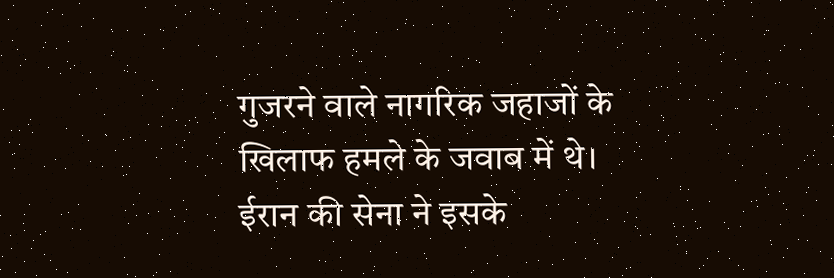गुजरने वाले नागरिक जहाजों के खिलाफ हमले के जवाब में थे।
ईरान की सेना ने इसके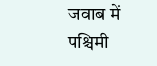जवाब में पश्चिमी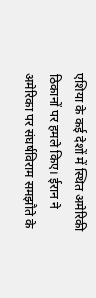एशिया के कई देशों में स्थित अमेरिकी ठिकानों पर हमले किए। ईरान ने अमेरिका पर संघर्षविराम समझौते के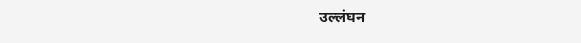उल्लंघन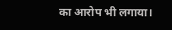का आरोप भी लगाया।